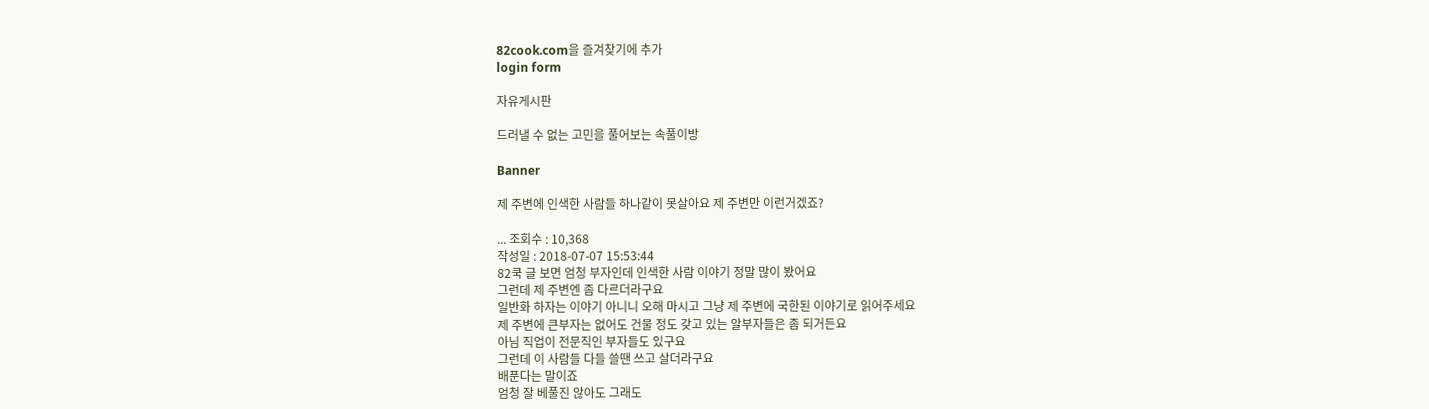82cook.com을 즐겨찾기에 추가
login form

자유게시판

드러낼 수 없는 고민을 풀어보는 속풀이방

Banner

제 주변에 인색한 사람들 하나같이 못살아요 제 주변만 이런거겠죠?

... 조회수 : 10,368
작성일 : 2018-07-07 15:53:44
82쿡 글 보면 엄청 부자인데 인색한 사람 이야기 정말 많이 봤어요
그런데 제 주변엔 좀 다르더라구요
일반화 하자는 이야기 아니니 오해 마시고 그냥 제 주변에 국한된 이야기로 읽어주세요
제 주변에 큰부자는 없어도 건물 정도 갖고 있는 알부자들은 좀 되거든요
아님 직업이 전문직인 부자들도 있구요
그런데 이 사람들 다들 쓸땐 쓰고 살더라구요
배푼다는 말이죠
엄청 잘 베풀진 않아도 그래도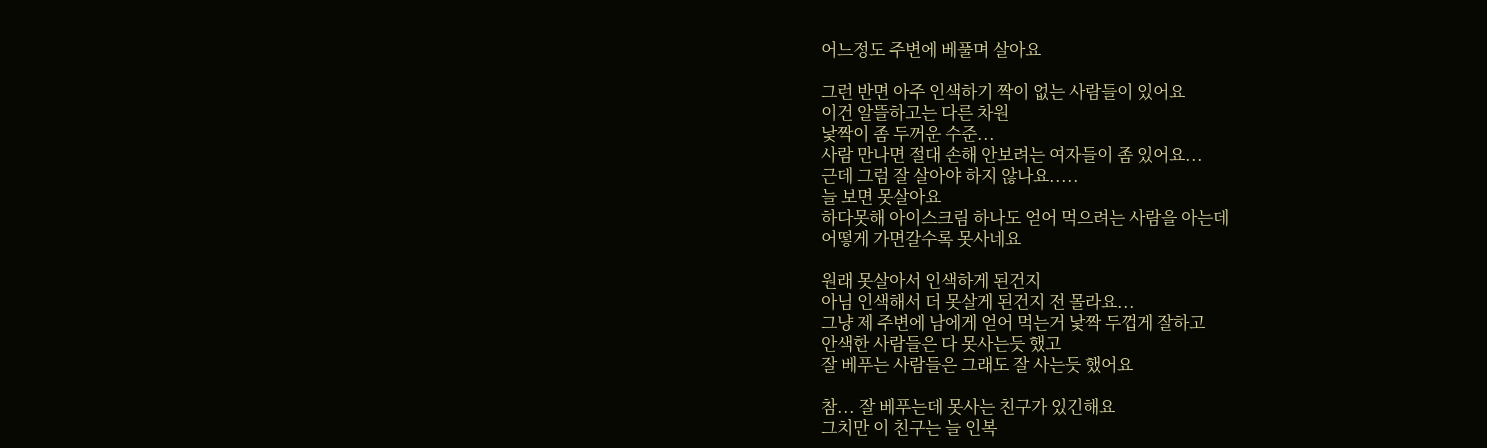어느정도 주변에 베풀며 살아요

그런 반면 아주 인색하기 짝이 없는 사람들이 있어요
이건 알뜰하고는 다른 차원
낯짝이 좀 두꺼운 수준...
사람 만나면 절대 손해 안보려는 여자들이 좀 있어요...
근데 그럼 잘 살아야 하지 않나요.....
늘 보면 못살아요
하다못해 아이스크림 하나도 얻어 먹으려는 사람을 아는데
어떻게 가면갈수록 못사네요

원래 못살아서 인색하게 된건지
아님 인색해서 더 못살게 된건지 전 몰라요...
그냥 제 주변에 남에게 얻어 먹는거 낯짝 두껍게 잘하고
안색한 사람들은 다 못사는듯 했고
잘 베푸는 사람들은 그래도 잘 사는듯 했어요

참... 잘 베푸는데 못사는 친구가 있긴해요
그치만 이 친구는 늘 인복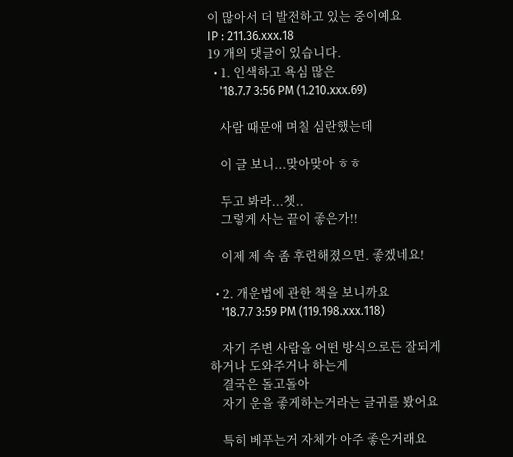이 많아서 더 발전하고 있는 중이예요
IP : 211.36.xxx.18
19 개의 댓글이 있습니다.
  • 1. 인색하고 욕심 많은
    '18.7.7 3:56 PM (1.210.xxx.69)

    사람 때문애 며칠 심란했는데

    이 글 보니...맞아맞아 ㅎㅎ

    두고 봐라...쳇..
    그렇게 사는 끝이 좋은가!!

    이제 제 속 좀 후련해졌으면. 좋겠네요!

  • 2. 개운법에 관한 책을 보니까요
    '18.7.7 3:59 PM (119.198.xxx.118)

    자기 주변 사람을 어떤 방식으로든 잘되게 하거나 도와주거나 하는게
    결국은 돌고돌아
    자기 운을 좋게하는거라는 글귀를 봤어요

    특히 베푸는거 자체가 아주 좋은거래요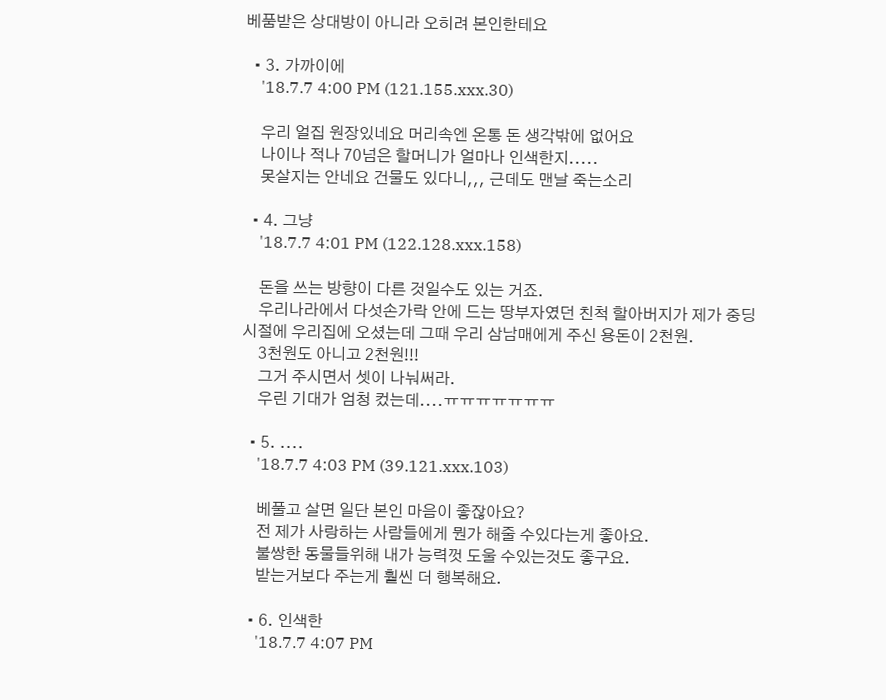베품받은 상대방이 아니라 오히려 본인한테요

  • 3. 가까이에
    '18.7.7 4:00 PM (121.155.xxx.30)

    우리 얼집 원장있네요 머리속엔 온통 돈 생각밖에 없어요
    나이나 적나 70넘은 할머니가 얼마나 인색한지.....
    못살지는 안네요 건물도 있다니,,, 근데도 맨날 죽는소리

  • 4. 그냥
    '18.7.7 4:01 PM (122.128.xxx.158)

    돈을 쓰는 방향이 다른 것일수도 있는 거죠.
    우리나라에서 다섯손가락 안에 드는 땅부자였던 친척 할아버지가 제가 중딩 시절에 우리집에 오셨는데 그때 우리 삼남매에게 주신 용돈이 2천원.
    3천원도 아니고 2천원!!!
    그거 주시면서 셋이 나눠써라.
    우린 기대가 엄청 컸는데....ㅠㅠㅠㅠㅠㅠㅠ

  • 5. ....
    '18.7.7 4:03 PM (39.121.xxx.103)

    베풀고 살면 일단 본인 마음이 좋잖아요?
    전 제가 사랑하는 사람들에게 뭔가 해줄 수있다는게 좋아요.
    불쌍한 동물들위해 내가 능력껏 도울 수있는것도 좋구요.
    받는거보다 주는게 훨씬 더 행복해요.

  • 6. 인색한
    '18.7.7 4:07 PM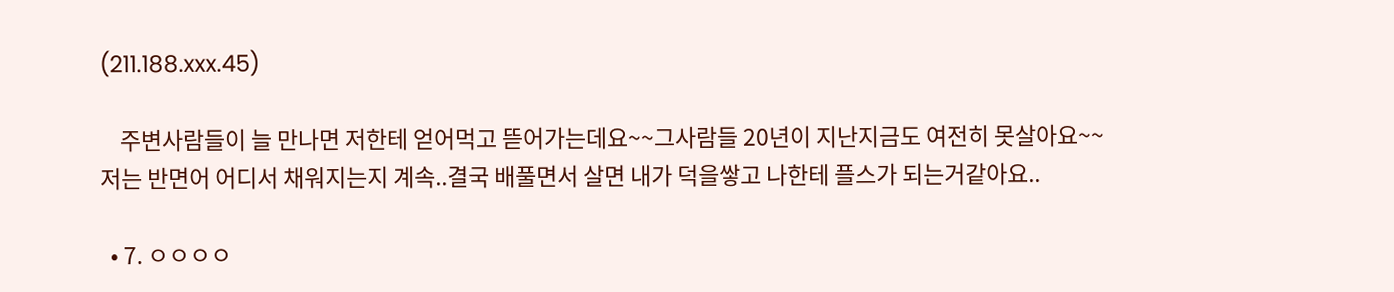(211.188.xxx.45)

    주변사람들이 늘 만나면 저한테 얻어먹고 뜯어가는데요~~그사람들 20년이 지난지금도 여전히 못살아요~~저는 반면어 어디서 채워지는지 계속..결국 배풀면서 살면 내가 덕을쌓고 나한테 플스가 되는거같아요..

  • 7. ㅇㅇㅇㅇ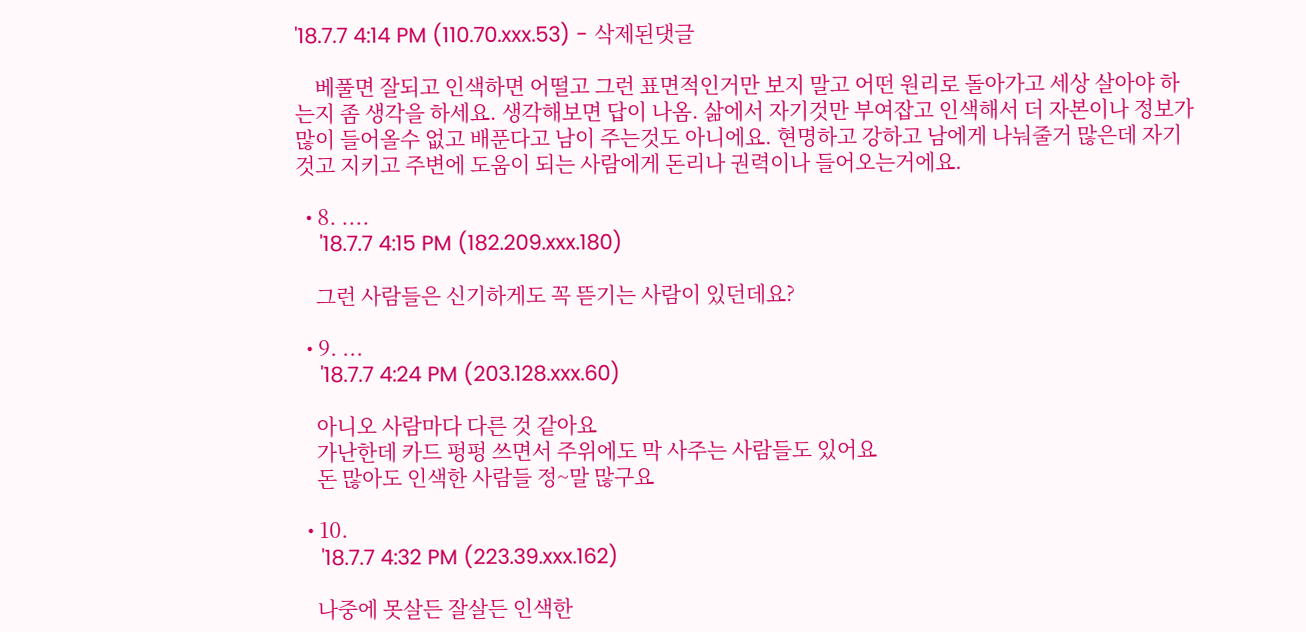'18.7.7 4:14 PM (110.70.xxx.53) - 삭제된댓글

    베풀면 잘되고 인색하면 어떨고 그런 표면적인거만 보지 말고 어떤 원리로 돌아가고 세상 살아야 하는지 좀 생각을 하세요. 생각해보면 답이 나옴. 삶에서 자기것만 부여잡고 인색해서 더 자본이나 정보가 많이 들어올수 없고 배푼다고 남이 주는것도 아니에요. 현명하고 강하고 남에게 나눠줄거 많은데 자기것고 지키고 주변에 도움이 되는 사람에게 돈리나 권력이나 들어오는거에요.

  • 8. ....
    '18.7.7 4:15 PM (182.209.xxx.180)

    그런 사람들은 신기하게도 꼭 뜯기는 사람이 있던데요?

  • 9. ...
    '18.7.7 4:24 PM (203.128.xxx.60)

    아니오 사람마다 다른 것 같아요
    가난한데 카드 펑펑 쓰면서 주위에도 막 사주는 사람들도 있어요
    돈 많아도 인색한 사람들 정~말 많구요

  • 10.
    '18.7.7 4:32 PM (223.39.xxx.162)

    나중에 못살든 잘살든 인색한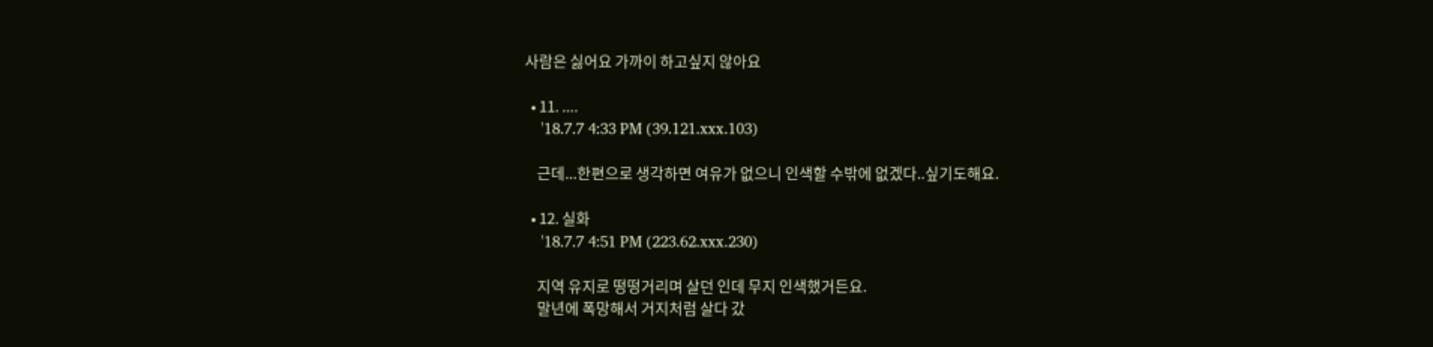사람은 싫어요 가까이 하고싶지 않아요

  • 11. ....
    '18.7.7 4:33 PM (39.121.xxx.103)

    근데...한편으로 생각하면 여유가 없으니 인색할 수밖에 없겠다..싶기도해요.

  • 12. 실화
    '18.7.7 4:51 PM (223.62.xxx.230)

    지역 유지로 떵떵거리며 살던 인데 무지 인색했거든요.
    말년에 폭망해서 거지처럼 살다 갔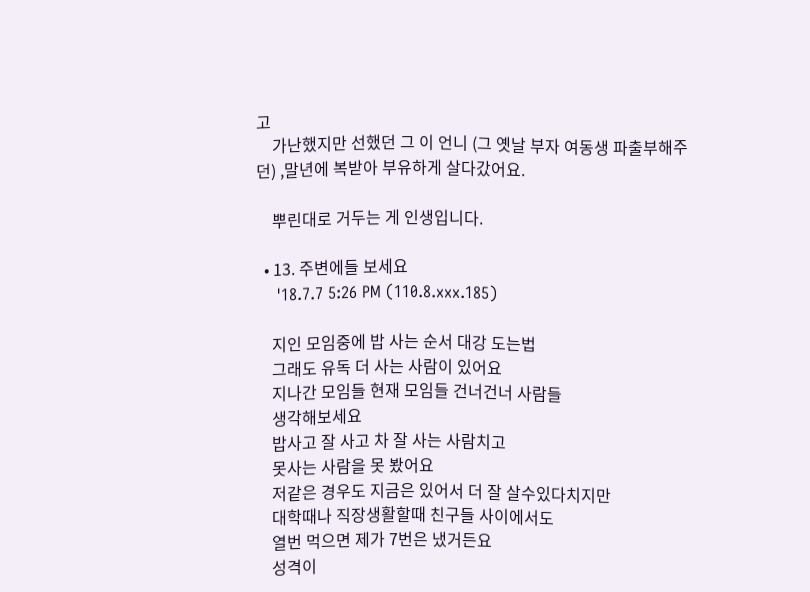고
    가난했지만 선했던 그 이 언니 (그 옛날 부자 여동생 파출부해주던) ,말년에 복받아 부유하게 살다갔어요.

    뿌린대로 거두는 게 인생입니다.

  • 13. 주변에들 보세요
    '18.7.7 5:26 PM (110.8.xxx.185)

    지인 모임중에 밥 사는 순서 대강 도는법
    그래도 유독 더 사는 사람이 있어요
    지나간 모임들 현재 모임들 건너건너 사람들
    생각해보세요
    밥사고 잘 사고 차 잘 사는 사람치고
    못사는 사람을 못 봤어요
    저같은 경우도 지금은 있어서 더 잘 살수있다치지만
    대학때나 직장생활할때 친구들 사이에서도
    열번 먹으면 제가 7번은 냈거든요
    성격이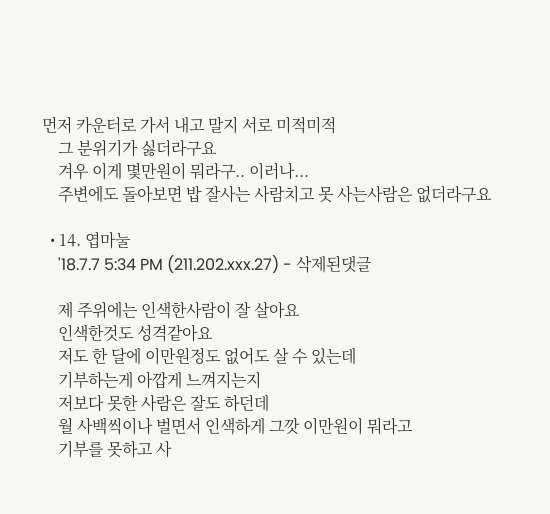먼저 카운터로 가서 내고 말지 서로 미적미적
    그 분위기가 싫더라구요
    겨우 이게 몇만원이 뭐라구.. 이러나...
    주변에도 돌아보면 밥 잘사는 사람치고 못 사는사람은 없더라구요

  • 14. 엽마눌
    '18.7.7 5:34 PM (211.202.xxx.27) - 삭제된댓글

    제 주위에는 인색한사람이 잘 살아요
    인색한것도 성격같아요
    저도 한 달에 이만원정도 없어도 살 수 있는데
    기부하는게 아깝게 느껴지는지
    저보다 못한 사람은 잘도 하던데
    월 사백씩이나 벌면서 인색하게 그깟 이만원이 뭐라고
    기부를 못하고 사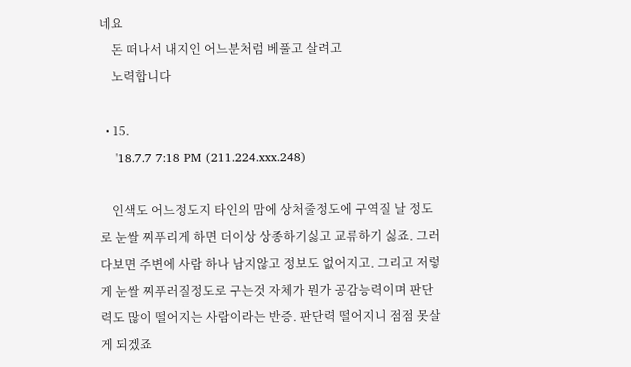네요
    돈 떠나서 내지인 어느분처럼 베풀고 살려고
    노력합니다

  • 15.
    '18.7.7 7:18 PM (211.224.xxx.248)

    인색도 어느정도지 타인의 맘에 상처줄정도에 구역질 날 정도로 눈쌀 찌푸리게 하면 더이상 상종하기싫고 교류하기 싫죠. 그러다보면 주변에 사람 하나 남지않고 정보도 없어지고. 그리고 저렇게 눈쌀 찌푸러질정도로 구는것 자체가 뭔가 공감능력이며 판단력도 많이 떨어지는 사람이라는 반증. 판단력 떨어지니 점점 못살게 되겠죠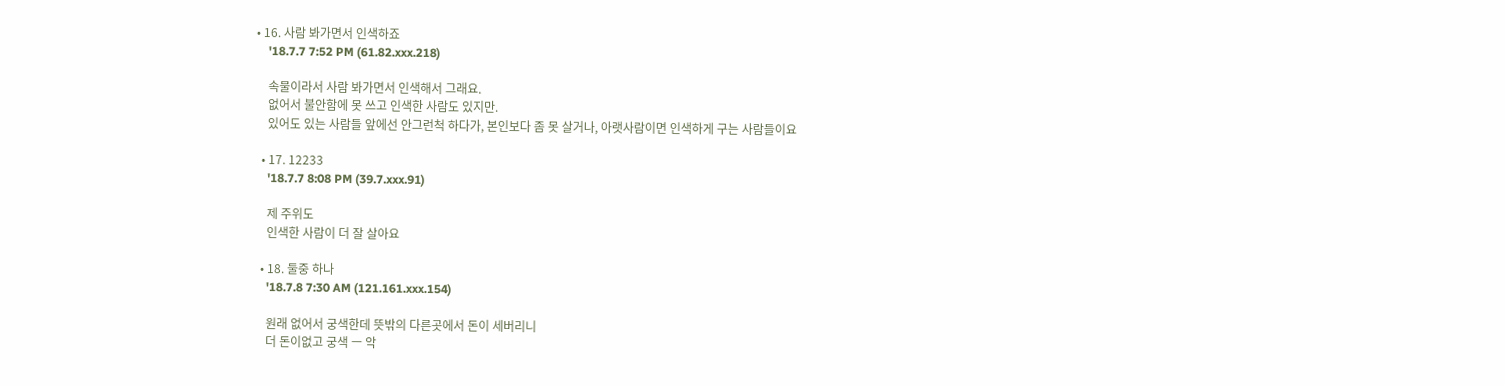• 16. 사람 봐가면서 인색하죠
    '18.7.7 7:52 PM (61.82.xxx.218)

    속물이라서 사람 봐가면서 인색해서 그래요.
    없어서 불안함에 못 쓰고 인색한 사람도 있지만.
    있어도 있는 사람들 앞에선 안그런척 하다가, 본인보다 좀 못 살거나, 아랫사람이면 인색하게 구는 사람들이요

  • 17. 12233
    '18.7.7 8:08 PM (39.7.xxx.91)

    제 주위도
    인색한 사람이 더 잘 살아요

  • 18. 둘중 하나
    '18.7.8 7:30 AM (121.161.xxx.154)

    원래 없어서 궁색한데 뜻밖의 다른곳에서 돈이 세버리니
    더 돈이없고 궁색 ㅡ 악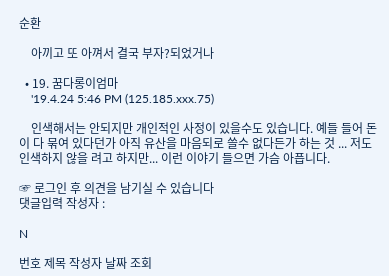순환

    아끼고 또 아껴서 결국 부자?되었거나

  • 19. 꿈다롱이엄마
    '19.4.24 5:46 PM (125.185.xxx.75)

    인색해서는 안되지만 개인적인 사정이 있을수도 있습니다. 예들 들어 돈이 다 묶여 있다던가 아직 유산을 마음되로 쓸수 없다든가 하는 것 ... 저도 인색하지 않을 려고 하지만... 이런 이야기 들으면 가슴 아픕니다.

☞ 로그인 후 의견을 남기실 수 있습니다
댓글입력 작성자 :

N

번호 제목 작성자 날짜 조회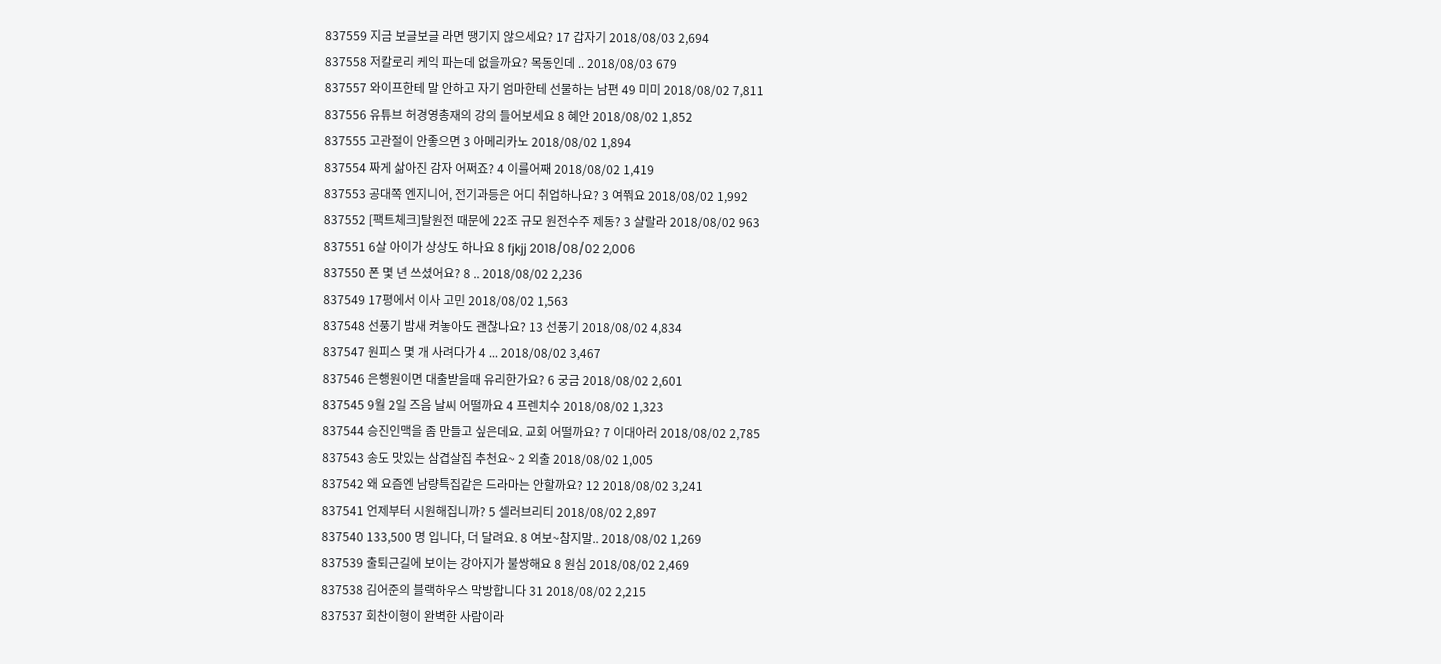837559 지금 보글보글 라면 땡기지 않으세요? 17 갑자기 2018/08/03 2,694
837558 저칼로리 케익 파는데 없을까요? 목동인데 .. 2018/08/03 679
837557 와이프한테 말 안하고 자기 엄마한테 선물하는 남편 49 미미 2018/08/02 7,811
837556 유튜브 허경영총재의 강의 들어보세요 8 혜안 2018/08/02 1,852
837555 고관절이 안좋으면 3 아메리카노 2018/08/02 1,894
837554 짜게 삶아진 감자 어쩌죠? 4 이를어째 2018/08/02 1,419
837553 공대쪽 엔지니어, 전기과등은 어디 취업하나요? 3 여쭤요 2018/08/02 1,992
837552 [팩트체크]탈원전 때문에 22조 규모 원전수주 제동? 3 샬랄라 2018/08/02 963
837551 6살 아이가 상상도 하나요 8 fjkjj 2018/08/02 2,006
837550 폰 몇 년 쓰셨어요? 8 .. 2018/08/02 2,236
837549 17평에서 이사 고민 2018/08/02 1,563
837548 선풍기 밤새 켜놓아도 괜찮나요? 13 선풍기 2018/08/02 4,834
837547 원피스 몇 개 사려다가 4 ... 2018/08/02 3,467
837546 은행원이면 대출받을때 유리한가요? 6 궁금 2018/08/02 2,601
837545 9월 2일 즈음 날씨 어떨까요 4 프렌치수 2018/08/02 1,323
837544 승진인맥을 좀 만들고 싶은데요. 교회 어떨까요? 7 이대아러 2018/08/02 2,785
837543 송도 맛있는 삼겹살집 추천요~ 2 외출 2018/08/02 1,005
837542 왜 요즘엔 남량특집같은 드라마는 안할까요? 12 2018/08/02 3,241
837541 언제부터 시원해집니까? 5 셀러브리티 2018/08/02 2,897
837540 133,500 명 입니다, 더 달려요. 8 여보~참지말.. 2018/08/02 1,269
837539 출퇴근길에 보이는 강아지가 불쌍해요 8 원심 2018/08/02 2,469
837538 김어준의 블랙하우스 막방합니다 31 2018/08/02 2,215
837537 회찬이형이 완벽한 사람이라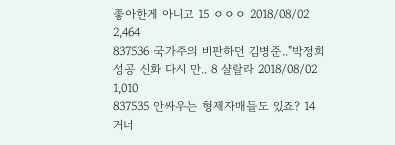좋아한게 아니고 15 ㅇㅇㅇ 2018/08/02 2,464
837536 국가주의 비판하던 김병준.."박정희 성공 신화 다시 만.. 8 샬랄라 2018/08/02 1,010
837535 안싸우는 형제자매들도 있죠? 14 거너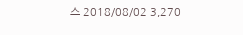스 2018/08/02 3,270